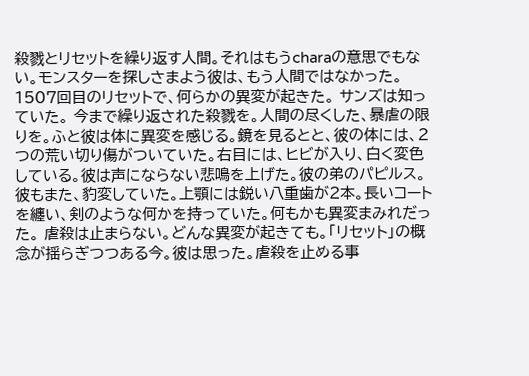殺戮とリセットを繰り返す人間。それはもうcharaの意思でもない。モンスターを探しさまよう彼は、もう人間ではなかった。 1507回目のリセットで、何らかの異変が起きた。 サンズは知っていた。 今まで繰り返された殺戮を。人間の尽くした、暴虐の限りを。ふと彼は体に異変を感じる。鏡を見るとと、彼の体には、2つの荒い切り傷がついていた。右目には、ヒビが入り、白く変色している。彼は声にならない悲鳴を上げた。彼の弟のパピルス。彼もまた、豹変していた。上顎には鋭い八重歯が2本。長いコートを纏い、剣のような何かを持っていた。何もかも異変まみれだった。 虐殺は止まらない。どんな異変が起きても。「リセット」の概念が揺らぎつつある今。彼は思った。虐殺を止める事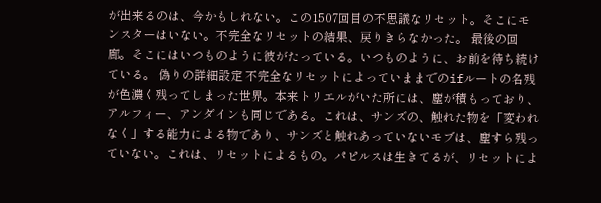が出来るのは、今かもしれない。この1507回目の不思議なリセット。そこにモンスターはいない。不完全なリセットの結果、戻りきらなかった。 最後の回廊。そこにはいつものように彼がたっている。いつものように、お前を待ち続けている。 偽りの詳細設定 不完全なリセットによっていままでのifルートの名残が色濃く残ってしまった世界。本来トリエルがいた所には、塵が積もっており、アルフィー、アンダインも同じである。これは、サンズの、触れた物を「変われなく」する能力による物であり、サンズと触れあっていないモブは、塵すら残っていない。これは、リセットによるもの。パピルスは生きてるが、リセットによ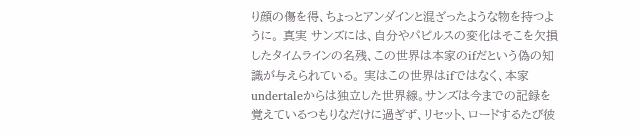り顔の傷を得、ちょっとアンダインと混ざったような物を持つように。 真実 サンズには、自分やパピルスの変化はそこを欠損したタイムラインの名残、この世界は本家のifだという偽の知識が与えられている。 実はこの世界はifではなく、本家undertaleからは独立した世界線。サンズは今までの記録を覚えているつもりなだけに過ぎず、リセット、ロードするたび彼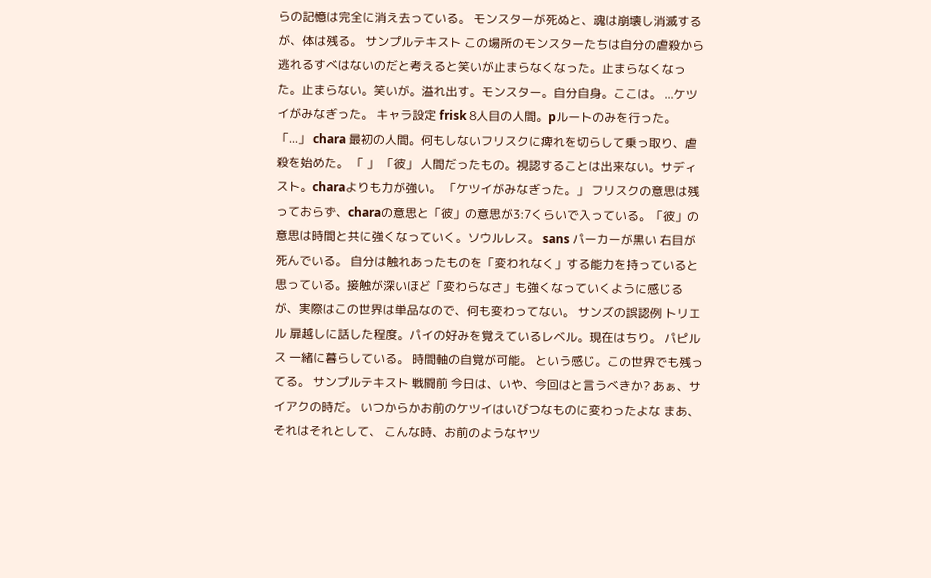らの記憶は完全に消え去っている。 モンスターが死ぬと、魂は崩壊し消滅するが、体は残る。 サンプルテキスト この場所のモンスターたちは自分の虐殺から逃れるすべはないのだと考えると笑いが止まらなくなった。止まらなくなった。止まらない。笑いが。溢れ出す。モンスター。自分自身。ここは。 ...ケツイがみなぎった。 キャラ設定 frisk 8人目の人間。pルートのみを行った。 「...」 chara 最初の人間。何もしないフリスクに痺れを切らして乗っ取り、虐殺を始めた。 「 」 「彼」 人間だったもの。視認することは出来ない。サディスト。charaよりも力が強い。 「ケツイがみなぎった。」 フリスクの意思は残っておらず、charaの意思と「彼」の意思が3:7くらいで入っている。「彼」の意思は時間と共に強くなっていく。ソウルレス。 sans パーカーが黒い 右目が死んでいる。 自分は触れあったものを「変われなく」する能力を持っていると思っている。接触が深いほど「変わらなさ」も強くなっていくように感じるが、実際はこの世界は単品なので、何も変わってない。 サンズの誤認例 トリエル 扉越しに話した程度。パイの好みを覚えているレベル。現在はちり。 パピルス 一緒に暮らしている。 時間軸の自覚が可能。 という感じ。この世界でも残ってる。 サンプルテキスト 戦闘前 今日は、いや、今回はと言うべきか? あぁ、サイアクの時だ。 いつからかお前のケツイはいびつなものに変わったよな まあ、それはそれとして、 こんな時、お前のようなヤツ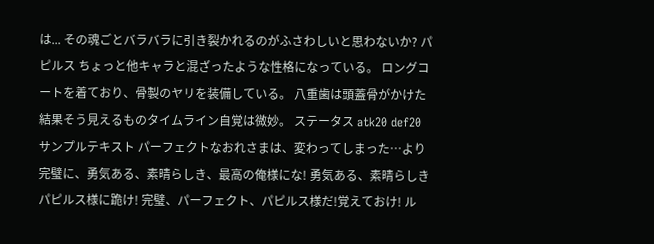は... その魂ごとバラバラに引き裂かれるのがふさわしいと思わないか? パピルス ちょっと他キャラと混ざったような性格になっている。 ロングコートを着ており、骨製のヤリを装備している。 八重歯は頭蓋骨がかけた結果そう見えるものタイムライン自覚は微妙。 ステータス atk20 def20 サンプルテキスト パーフェクトなおれさまは、変わってしまった…より完璧に、勇気ある、素晴らしき、最高の俺様にな! 勇気ある、素晴らしきパピルス様に跪け! 完璧、パーフェクト、パピルス様だ!覚えておけ! ル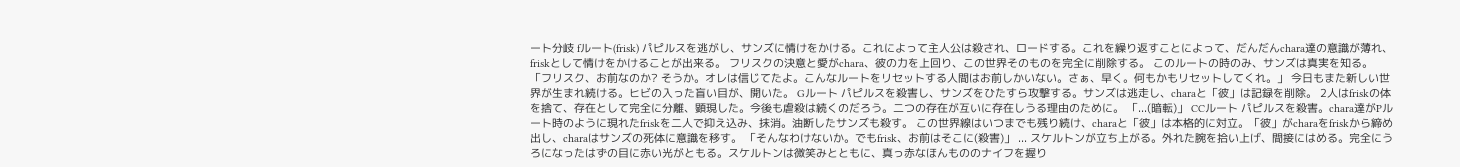ート分岐 fルート(frisk) パピルスを逃がし、サンズに情けをかける。これによって主人公は殺され、ロードする。これを繰り返すことによって、だんだんchara達の意識が薄れ、friskとして情けをかけることが出来る。 フリスクの決意と愛がchara、彼の力を上回り、この世界そのものを完全に削除する。 このルートの時のみ、サンズは真実を知る。 「フリスク、お前なのか? そうか。オレは信じてたよ。こんなルートをリセットする人間はお前しかいない。さぁ、早く。何もかもリセットしてくれ。」 今日もまた新しい世界が生まれ続ける。ヒビの入った盲い目が、開いた。 Gルート パピルスを殺害し、サンズをひたすら攻撃する。サンズは逃走し、charaと「彼」は記録を削除。 2人はfriskの体を捨て、存在として完全に分離、顕現した。今後も虐殺は続くのだろう。二つの存在が互いに存在しうる理由のために。 「...(暗転)」 CCルート パピルスを殺害。chara達がPルート時のように現れたfriskを二人で抑え込み、抹消。油断したサンズも殺す。 この世界線はいつまでも残り続け、charaと「彼」は本格的に対立。「彼」がcharaをfriskから締め出し、charaはサンズの死体に意識を移す。 「そんなわけないか。でもfrisk、お前はそこに(殺害)」 ... スケルトンが立ち上がる。外れた腕を拾い上げ、間接にはめる。完全にうろになったはずの目に赤い光がともる。スケルトンは微笑みとともに、真っ赤なほんもののナイフを握り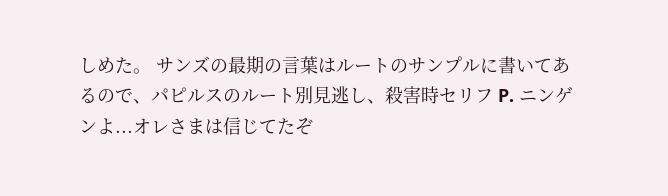しめた。 サンズの最期の言葉はルートのサンプルに書いてあるので、パピルスのルート別見逃し、殺害時セリフ P. ニンゲンよ...オレさまは信じてたぞ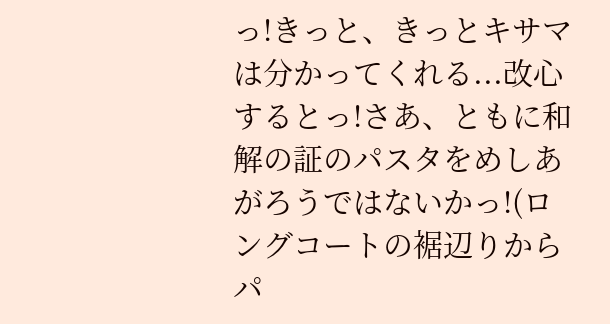っ!きっと、きっとキサマは分かってくれる...改心するとっ!さあ、ともに和解の証のパスタをめしあがろうではないかっ!(ロングコートの裾辺りからパ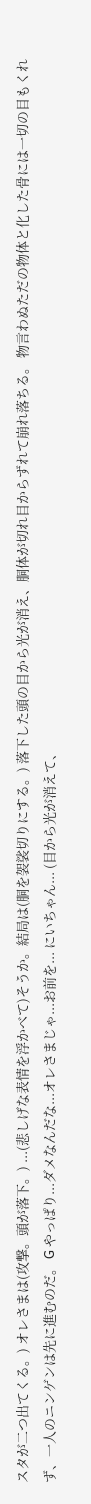スタが二つ出てくる。) オレさまは(攻撃。頭が落下。) ...(悲しげな表情を浮かべて)そうか。結局は(胴を袈裟切りにする。) 落下した頭の目から光が消え、胴体が切れ目からずれて崩れ落ちる。 物言わぬただの物体と化した骨には一切の目もくれず、一人のニンゲンは先に進むのだ。 G やっぱり...ダメなんだな...オレさまじゃ...お前を... にいちゃん... (目から光が消えて、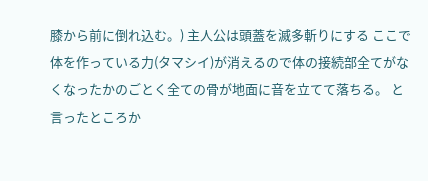膝から前に倒れ込む。) 主人公は頭蓋を滅多斬りにする ここで体を作っている力(タマシイ)が消えるので体の接続部全てがなくなったかのごとく全ての骨が地面に音を立てて落ちる。 と言ったところか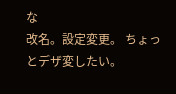な
改名。設定変更。 ちょっとデザ変したい。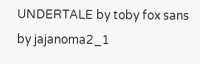UNDERTALE by toby fox sans by jajanoma2_1